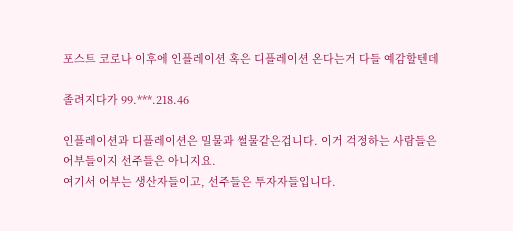포스트 코로나 이후에 인플레이션 혹은 디플레이션 온다는거 다들 예감할텐데

졸려지다가 99.***.218.46

인플레이션과 디플레이션은 밀물과 썰물같은겁니다. 이거 걱정하는 사람들은 어부들이지 선주들은 아니지요.
여기서 어부는 생산자들이고, 선주들은 투자자들입니다.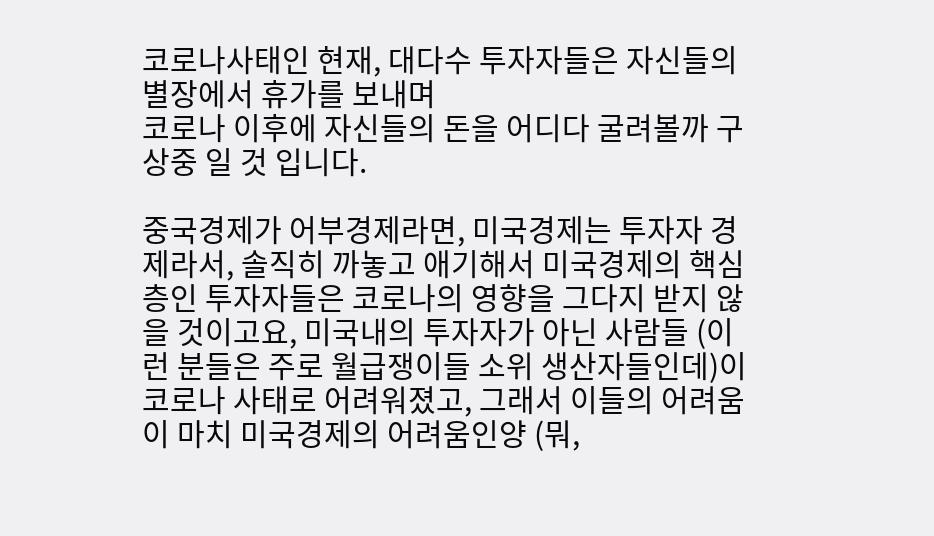코로나사태인 현재, 대다수 투자자들은 자신들의 별장에서 휴가를 보내며
코로나 이후에 자신들의 돈을 어디다 굴려볼까 구상중 일 것 입니다.

중국경제가 어부경제라면, 미국경제는 투자자 경제라서, 솔직히 까놓고 애기해서 미국경제의 핵심층인 투자자들은 코로나의 영향을 그다지 받지 않을 것이고요, 미국내의 투자자가 아닌 사람들 (이런 분들은 주로 월급쟁이들 소위 생산자들인데)이 코로나 사태로 어려워졌고, 그래서 이들의 어려움이 마치 미국경제의 어려움인양 (뭐,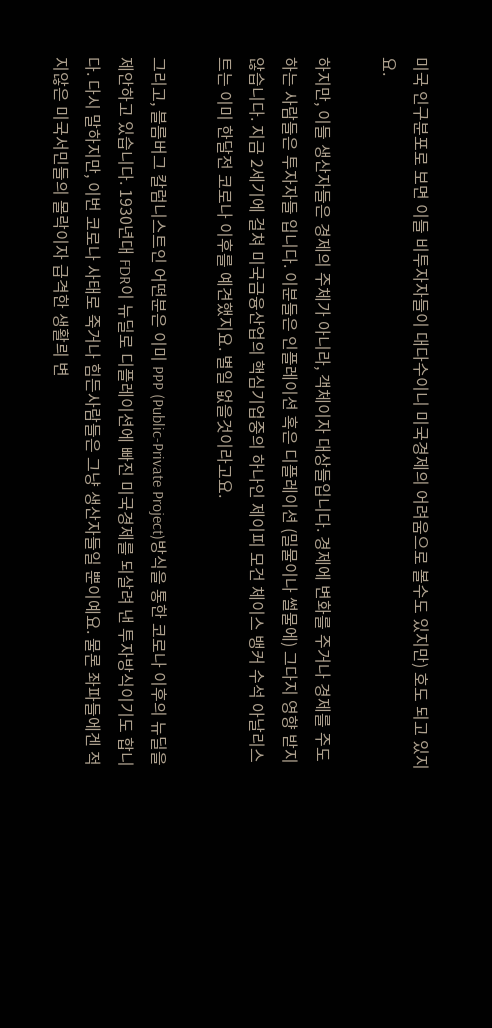미국 인구분포로 보면 이들 비투자자들이 대다수이니 미국경제의 어려움으로 볼수도 있지만) 호도 되고 있지요.

하지만, 이들 생산자들은 경제의 주체가 아니라, 객체이자 대상들입니다. 경제에 변화를 주거나 경제를 주도하는 사람들은 투자자들 입니다. 이분들은 인플레이션 혹은 디플레이션 (밀물이나 썰물에) 그다지 영향 받지 않습니다. 지금 2세기에 걸쳐 미국금융산업의 핵심기업중의 하나인 제이피 모건 체이스 뱅커 수석 아날리스트는 이미 한달전 코로나 이후를 예견했지요. 별일 없을것이라고요.

그리고, 블름버그 칼럼니스트인 어떤분은 이미 PPP (Public-Private Project)방식을 통한 코로나 이후의 뉴딜을 제안하고 있습니다. 1930년대 FDR이 뉴딜로 디플레이션에 빠진 미국경제를 되살려 낸 투자방식이기도 합니다. 다시 말하지만, 이번 코로나 사태로 죽거나 힘든사람들은 그냥 생산자들일 뿐이예요. 물론 좌파들에겐 적지않은 미국서민들의 몰락이자 급격한 생활릐 변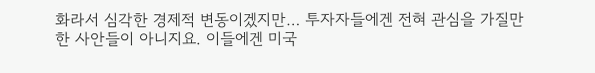화라서 심각한 경제적 변동이겠지만… 투자자들에겐 전혀 관심을 가질만한 사안들이 아니지요. 이들에겐 미국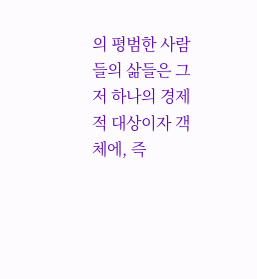의 평범한 사람들의 삶들은 그저 하나의 경제적 대상이자 객체에, 즉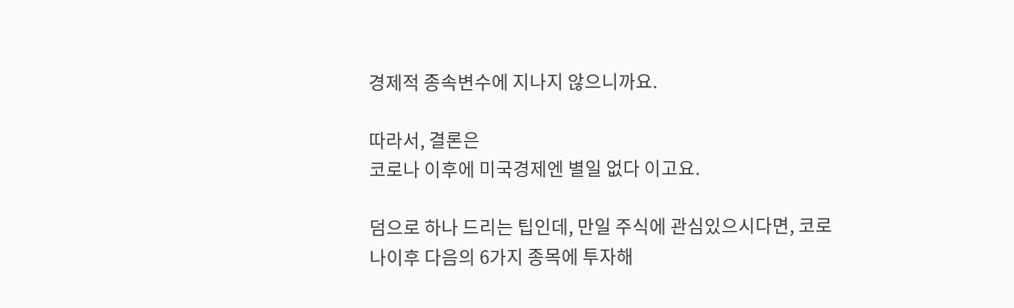경제적 종속변수에 지나지 않으니까요.

따라서, 결론은
코로나 이후에 미국경제엔 별일 없다 이고요.

덤으로 하나 드리는 팁인데, 만일 주식에 관심있으시다면, 코로나이후 다음의 6가지 종목에 투자해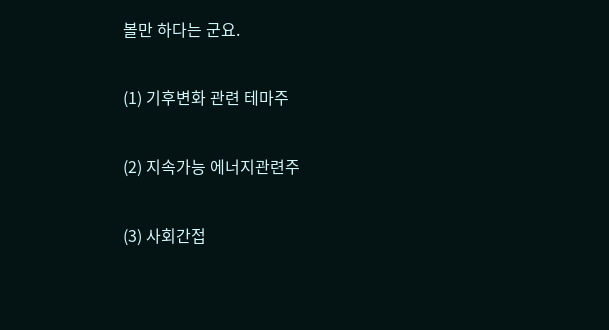볼만 하다는 군요.

(1) 기후변화 관련 테마주

(2) 지속가능 에너지관련주

(3) 사회간접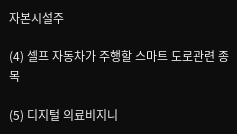자본시설주

(4) 셀프 자동차가 주행할 스마트 도로관련 종목

(5) 디지털 의료비지니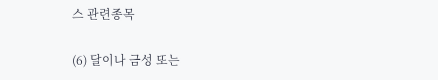스 관련종목

(6) 달이나 금성 또는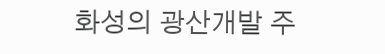화성의 광산개발 주